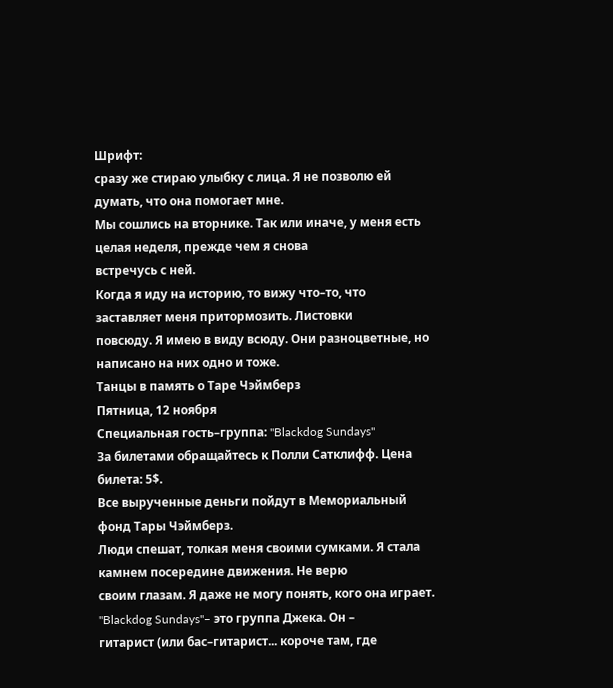Шрифт:
сразу же стираю улыбку с лица. Я не позволю ей думать, что она помогает мне.
Мы сошлись на вторнике. Так или иначе, у меня есть целая неделя, прежде чем я снова
встречусь с ней.
Когда я иду на историю, то вижу что–то, что заставляет меня притормозить. Листовки
повсюду. Я имею в виду всюду. Они разноцветные, но написано на них одно и тоже.
Танцы в память о Таре Чэймберз
Пятница, 12 ноября
Специальная гость–группа: "Blackdog Sundays"
За билетами обращайтесь к Полли Сатклифф. Цена билета: 5$.
Все вырученные деньги пойдут в Мемориальный фонд Тары Чэймберз.
Люди спешат, толкая меня своими сумками. Я стала камнем посередине движения. Не верю
своим глазам. Я даже не могу понять, кого она играет. "Blackdog Sundays"– это группа Джека. Он –
гитарист (или бас–гитарист... короче там, где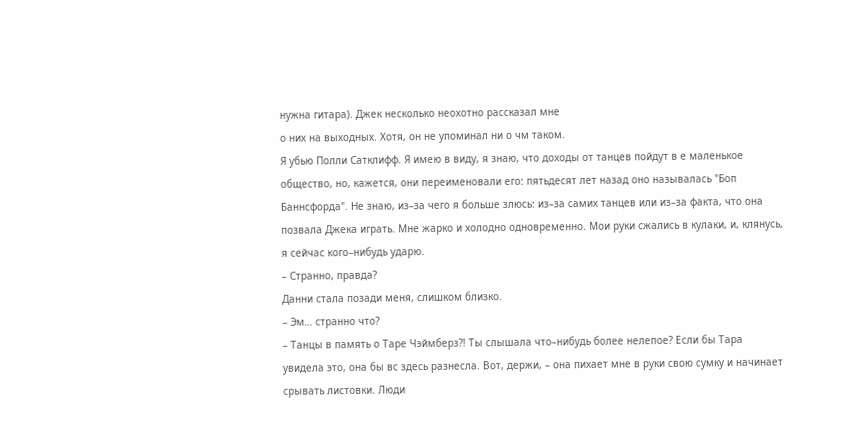нужна гитара). Джек несколько неохотно рассказал мне
о них на выходных. Хотя, он не упоминал ни о чм таком.
Я убью Полли Сатклифф. Я имею в виду, я знаю, что доходы от танцев пойдут в е маленькое
общество, но, кажется, они переименовали его: пятьдесят лет назад оно называлась "Боп
Баннсфорда". Не знаю, из–за чего я больше злюсь: из–за самих танцев или из–за факта, что она
позвала Джека играть. Мне жарко и холодно одновременно. Мои руки сжались в кулаки, и, клянусь,
я сейчас кого–нибудь ударю.
– Странно, правда?
Данни стала позади меня, слишком близко.
– Эм… странно что?
– Танцы в память о Таре Чэймберз?! Ты слышала что–нибудь более нелепое? Если бы Тара
увидела это, она бы вс здесь разнесла. Вот, держи, – она пихает мне в руки свою сумку и начинает
срывать листовки. Люди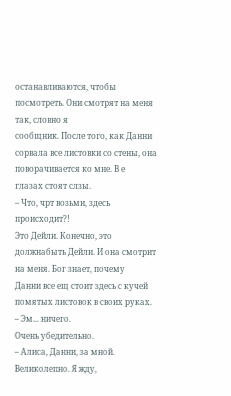останавливаются, чтобы посмотреть. Они смотрят на меня так, словно я
сообщник. После того, как Данни сорвала все листовки со стены, она поворачивается ко мне. В е
глазах стоят слзы.
– Что, чрт возьми, здесь происходит?!
Это Дейли. Конечно, это должнабыть Дейли. И она смотрит на меня. Бог знает, почему
Данни все ещ стоит здесь с кучей помятых листовок в своих руках.
– Эм... ничего.
Очень убедительно.
– Алиса, Данни, за мной.
Великолепно. Я жду,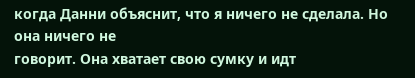когда Данни объяснит, что я ничего не сделала. Но она ничего не
говорит. Она хватает свою сумку и идт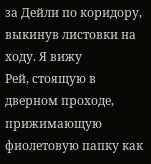за Дейли по коридору, выкинув листовки на ходу. Я вижу
Рей, стоящую в дверном проходе, прижимающую фиолетовую папку как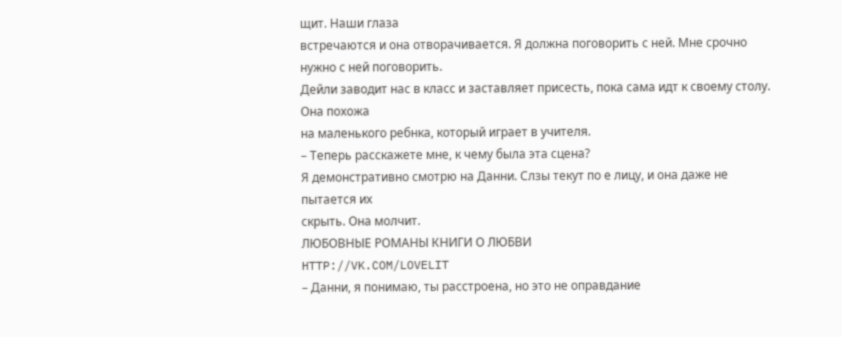щит. Наши глаза
встречаются и она отворачивается. Я должна поговорить с ней. Мне срочно нужно с ней поговорить.
Дейли заводит нас в класс и заставляет присесть, пока сама идт к своему столу. Она похожа
на маленького ребнка, который играет в учителя.
– Теперь расскажете мне, к чему была эта сцена?
Я демонстративно смотрю на Данни. Слзы текут по е лицу, и она даже не пытается их
скрыть. Она молчит.
ЛЮБОВНЫЕ РОМАНЫ КНИГИ О ЛЮБВИ
HTTP://VK.COM/LOVELIT
– Данни, я понимаю, ты расстроена, но это не оправдание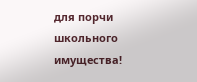для порчи школьного имущества!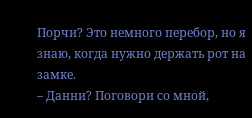Порчи? Это немного перебор, но я знаю, когда нужно держать рот на замке.
– Данни? Поговори со мной,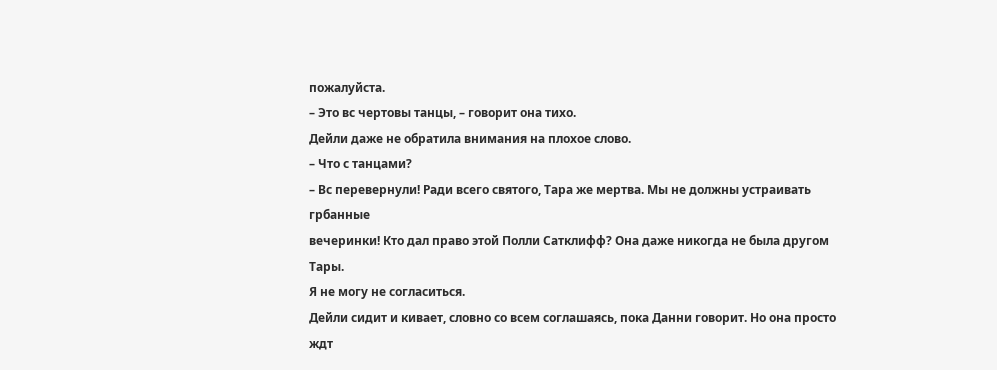пожалуйста.
– Это вс чертовы танцы, – говорит она тихо.
Дейли даже не обратила внимания на плохое слово.
– Что с танцами?
– Вс перевернули! Ради всего святого, Тара же мертва. Мы не должны устраивать грбанные
вечеринки! Кто дал право этой Полли Сатклифф? Она даже никогда не была другом Тары.
Я не могу не согласиться.
Дейли сидит и кивает, словно со всем соглашаясь, пока Данни говорит. Но она просто ждт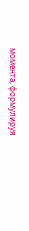момента, формулируя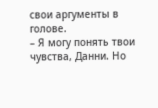свои аргументы в голове.
– Я могу понять твои чувства, Данни. Но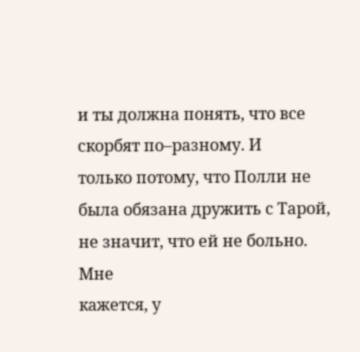и ты должна понять, что все скорбят по–разному. И
только потому, что Полли не была обязана дружить с Тарой, не значит, что ей не больно. Мне
кажется, у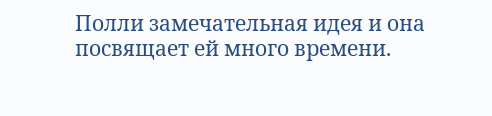Полли замечательная идея и она посвящает ей много времени.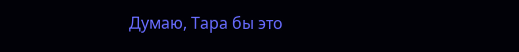Думаю, Тара бы это